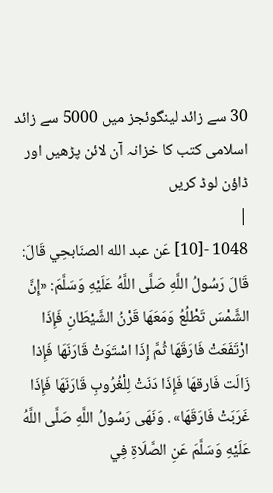30 سے زائد لینگوئجز میں 5000 سے زائد اسلامی کتب کا خزانہ آن لائن پڑھیں اور ڈاؤن لوڈ کریں
|
1048 -[10] عَن عبد الله الصنَابحِي قَالَ: قَالَ رَسُولُ اللَّهِ صَلَّى اللَّهُ عَلَيْهِ وَسَلَّمَ: «إِنَّ الشَّمْسَ تَطْلُعُ وَمَعَهَا قَرْنُ الشَّيْطَانِ فَإِذَا ارْتَفَعَتْ فَارَقَهَا ثُمَّ إِذَا اسْتَوَتْ قَارَنَهَا فَإِذا زَالَت فَارقهَا فَإِذَا دَنَتْ لِلْغُرُوبِ قَارَنَهَا فَإِذَا غَرَبَتْ فَارَقَهَا» . وَنَهَى رَسُولُ اللَّهِ صَلَّى اللَّهُ عَلَيْهِ وَسَلَّمَ عَنِ الصَّلَاةِ فِي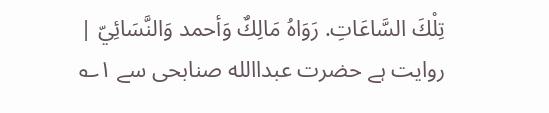تِلْكَ السَّاعَاتِ. رَوَاهُ مَالِكٌ وَأحمد وَالنَّسَائِيّ |
روایت ہے حضرت عبداالله صنابحی سے ۱؎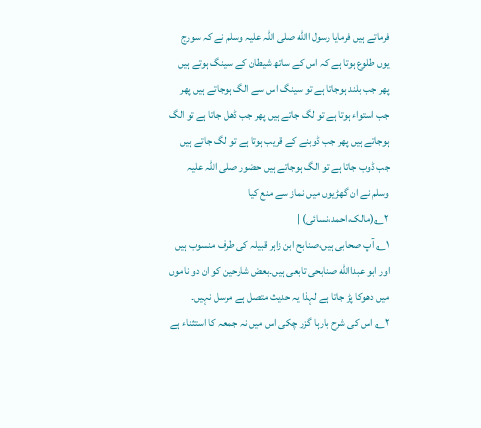فرماتے ہیں فرمایا رسول االله صلی اللہ علیہ وسلم نے کہ سورج یوں طلوع ہوتا ہے کہ اس کے ساتھ شیطان کے سینگ ہوتے ہیں پھر جب بلند ہوجاتا ہے تو سینگ اس سے الگ ہوجاتے ہیں پھر جب استواء ہوتا ہے تو لگ جاتے ہیں پھر جب ڈھل جاتا ہے تو الگ ہوجاتے ہیں پھر جب ڈوبنے کے قریب ہوتا ہے تو لگ جاتے ہیں جب ڈوب جاتا ہے تو الگ ہوجاتے ہیں حضور صلی اللہ علیہ وسلم نے ان گھڑیوں میں نماز سے منع کیا ۲؎(مالک،احمد،نسائی) |
۱؎ آپ صحابی ہیں،صنابح ابن زاہر قبیلہ کی طرف منسوب ہیں اور ابو عبداالله صنابحی تابعی ہیں۔بعض شارحین کو ان دو ناموں میں دھوکا پڑ جاتا ہے لہذا یہ حدیث متصل ہے مرسل نہیں۔
۲؎ اس کی شرح بارہا گزر چکی اس میں نہ جمعہ کا استثناء ہے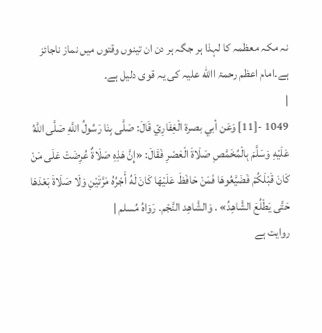نہ مکہ معظمہ کا لہذا ہر جگہ ہر دن ان تینوں وقتوں میں نماز ناجائز ہے۔امام اعظم رحمۃ االله علیہ کی یہ قوی دلیل ہے۔
|
1049 -[11] وَعَن أبي بصرة الْغِفَارِيّ قَالَ: صَلَّى بِنَا رَسُولُ اللَّهِ صَلَّى اللَّهُ عَلَيْهِ وَسَلَّمَ بِالْمُخَمَّصِ صَلَاةَ الْعَصْرِ فَقَالَ: «إِنَّ هَذِهِ صَلَاةٌ عُرِضَتْ عَلَى مَنْ كَانَ قَبْلَكُمْ فَضَيَّعُوهَا فَمَنْ حَافَظَ عَلَيْهَا كَانَ لَهُ أَجْرُهُ مَرَّتَيْنِ وَلَا صَلَاةَ بَعْدَهَا حَتَّى يَطْلُعَ الشَّاهِدُ» . وَالشَّاهِد النَّجْم. رَوَاهُ مُسلم |
روایت ہے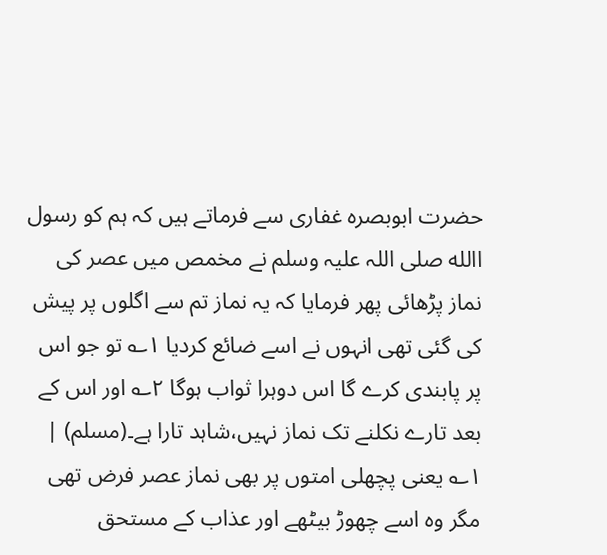حضرت ابوبصرہ غفاری سے فرماتے ہیں کہ ہم کو رسول االله صلی اللہ علیہ وسلم نے مخمص میں عصر کی نماز پڑھائی پھر فرمایا کہ یہ نماز تم سے اگلوں پر پیش کی گئی تھی انہوں نے اسے ضائع کردیا ۱؎ تو جو اس پر پابندی کرے گا اس دوہرا ثواب ہوگا ۲؎ اور اس کے بعد تارے نکلنے تک نماز نہیں،شاہد تارا ہے۔(مسلم) |
۱؎ یعنی پچھلی امتوں پر بھی نماز عصر فرض تھی مگر وہ اسے چھوڑ بیٹھے اور عذاب کے مستحق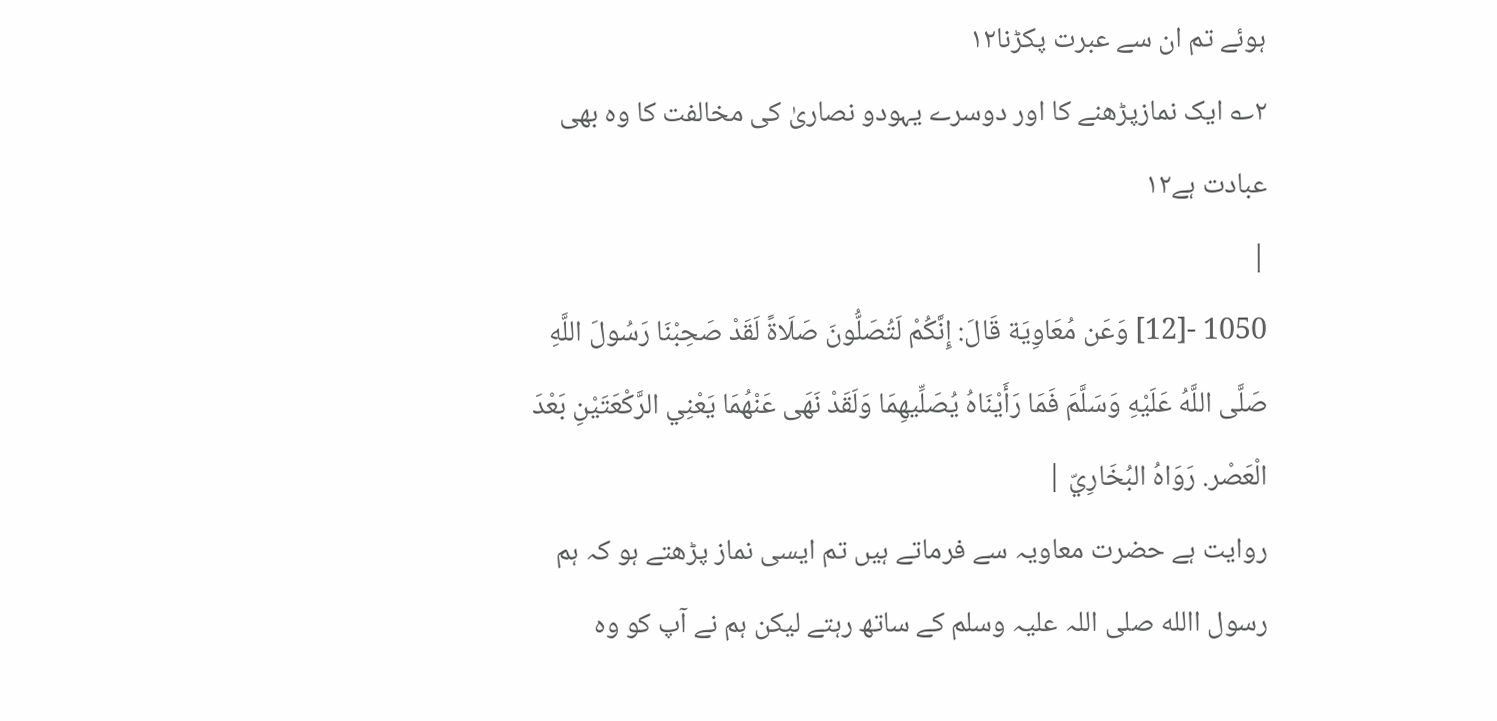ہوئے تم ان سے عبرت پکڑنا۱۲
۲؎ ایک نمازپڑھنے کا اور دوسرے یہودو نصاریٰ کی مخالفت کا وہ بھی عبادت ہے۱۲
|
1050 -[12] وَعَن مُعَاوِيَة قَالَ: إِنَّكُمْ لَتُصَلُّونَ صَلَاةً لَقَدْ صَحِبْنَا رَسُولَ اللَّهِ صَلَّى اللَّهُ عَلَيْهِ وَسَلَّمَ فَمَا رَأَيْنَاهُ يُصَلِّيهِمَا وَلَقَدْ نَهَى عَنْهُمَا يَعْنِي الرَّكْعَتَيْنِ بَعْدَ الْعَصْر. رَوَاهُ البُخَارِيّ |
روایت ہے حضرت معاویہ سے فرماتے ہیں تم ایسی نماز پڑھتے ہو کہ ہم رسول االله صلی اللہ علیہ وسلم کے ساتھ رہتے لیکن ہم نے آپ کو وہ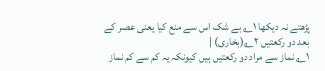پڑھتے نہ دیکھا ۱؎ بے شک اس سے منع کیا یعنی عصر کے بعد دو رکعتیں ۲؎(بخاری) |
۱؎ نماز سے مراد دو رکعتیں ہیں کیونکہ یہ کم سے کم نماز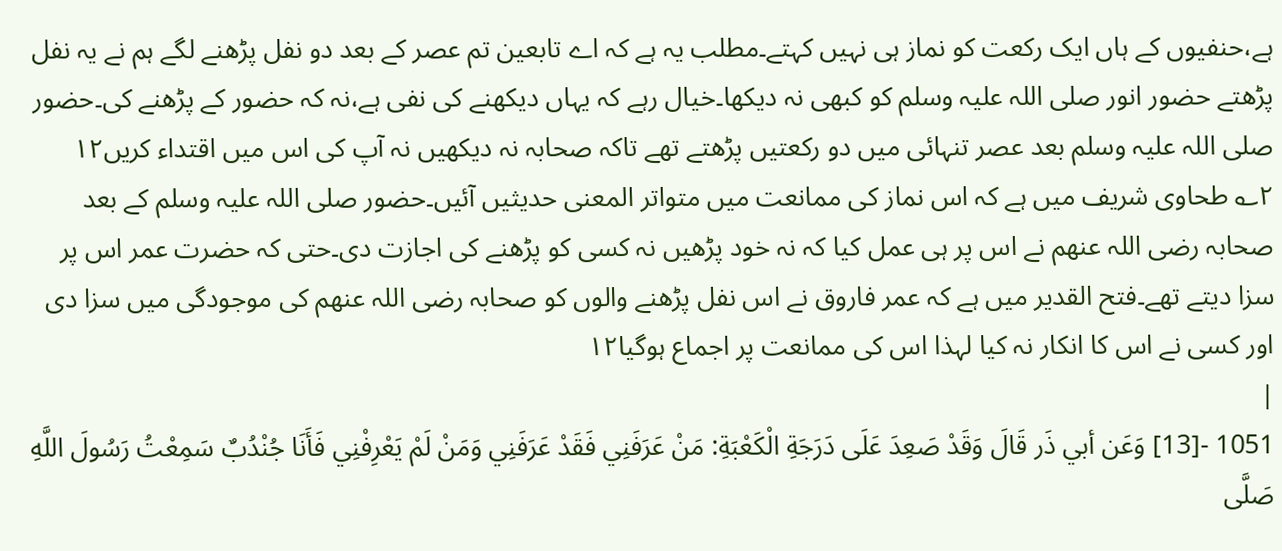ہے،حنفیوں کے ہاں ایک رکعت کو نماز ہی نہیں کہتے۔مطلب یہ ہے کہ اے تابعین تم عصر کے بعد دو نفل پڑھنے لگے ہم نے یہ نفل پڑھتے حضور انور صلی اللہ علیہ وسلم کو کبھی نہ دیکھا۔خیال رہے کہ یہاں دیکھنے کی نفی ہے،نہ کہ حضور کے پڑھنے کی۔حضور صلی اللہ علیہ وسلم بعد عصر تنہائی میں دو رکعتیں پڑھتے تھے تاکہ صحابہ نہ دیکھیں نہ آپ کی اس میں اقتداء کریں۱۲
۲؎ طحاوی شریف میں ہے کہ اس نماز کی ممانعت میں متواتر المعنی حدیثیں آئیں۔حضور صلی اللہ علیہ وسلم کے بعد صحابہ رضی اللہ عنھم نے اس پر ہی عمل کیا کہ نہ خود پڑھیں نہ کسی کو پڑھنے کی اجازت دی۔حتی کہ حضرت عمر اس پر سزا دیتے تھے۔فتح القدیر میں ہے کہ عمر فاروق نے اس نفل پڑھنے والوں کو صحابہ رضی اللہ عنھم کی موجودگی میں سزا دی اور کسی نے اس کا انکار نہ کیا لہذا اس کی ممانعت پر اجماع ہوگیا۱۲
|
1051 -[13] وَعَن أبي ذَر قَالَ وَقَدْ صَعِدَ عَلَى دَرَجَةِ الْكَعْبَةِ: مَنْ عَرَفَنِي فَقَدْ عَرَفَنِي وَمَنْ لَمْ يَعْرِفْنِي فَأَنَا جُنْدُبٌ سَمِعْتُ رَسُولَ اللَّهِ صَلَّى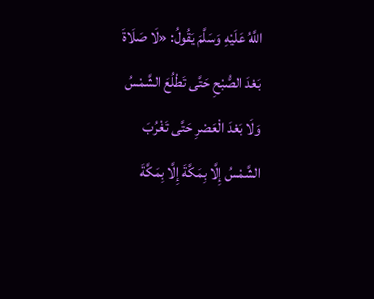اللَّهُ عَلَيْهِ وَسَلَّمَ يَقُولُ: «لَا صَلَاةَ بَعْدَ الصُّبْحِ حَتَّى تَطْلُعَ الشَّمْسُ وَلَا بَعْدَ الْعَصْرِ حَتَّى تَغْرُبَ الشَّمْسُ إِلَّا بِمَكَّةَ إِلَّا بِمَكَّةَ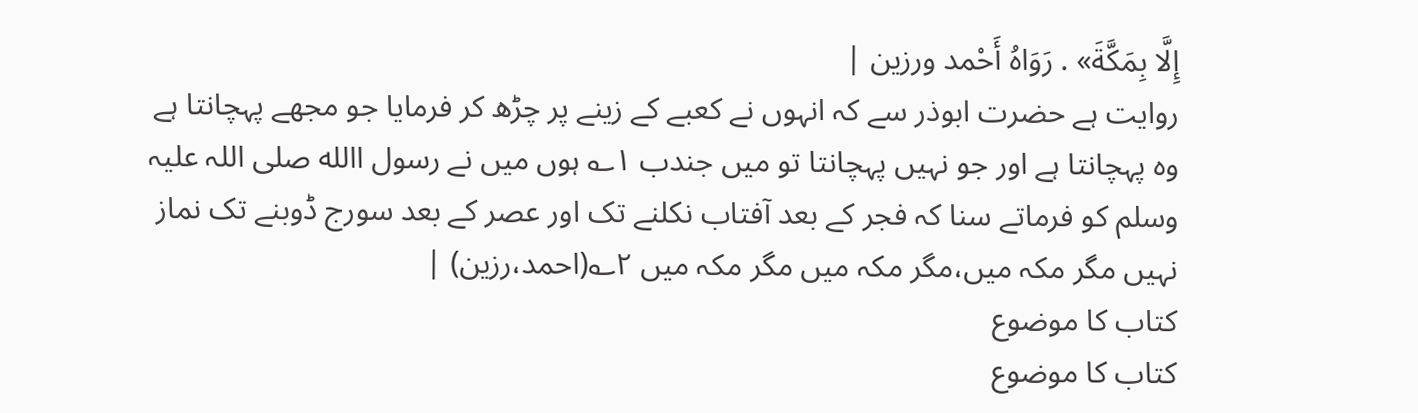إِلَّا بِمَكَّةَ» . رَوَاهُ أَحْمد ورزين |
روایت ہے حضرت ابوذر سے کہ انہوں نے کعبے کے زینے پر چڑھ کر فرمایا جو مجھے پہچانتا ہے وہ پہچانتا ہے اور جو نہیں پہچانتا تو میں جندب ۱؎ ہوں میں نے رسول االله صلی اللہ علیہ وسلم کو فرماتے سنا کہ فجر کے بعد آفتاب نکلنے تک اور عصر کے بعد سورج ڈوبنے تک نماز نہیں مگر مکہ میں،مگر مکہ میں مگر مکہ میں ۲؎(احمد،رزین) |
کتاب کا موضوع
کتاب کا موضوع